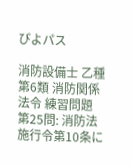ぴよパス

消防設備士 乙種第6類 消防関係法令 練習問題 第25問: 消防法施行令第10条に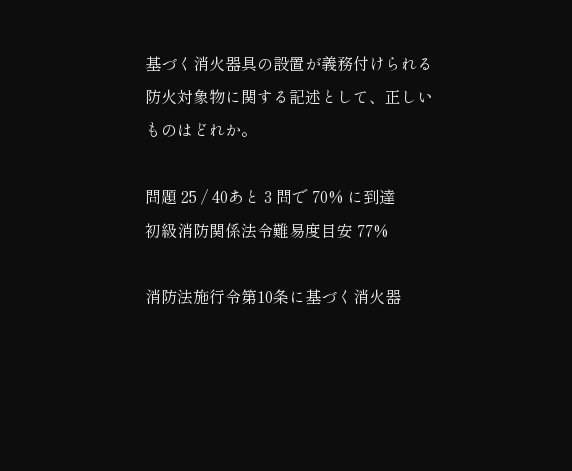基づく消火器具の設置が義務付けられる防火対象物に関する記述として、正しいものはどれか。

問題 25 / 40あと 3 問で 70% に到達
初級消防関係法令難易度目安 77%

消防法施行令第10条に基づく消火器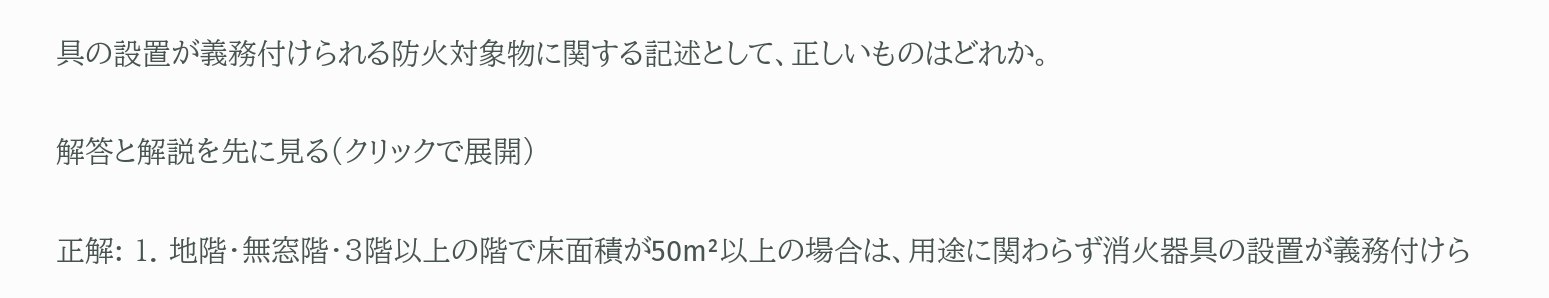具の設置が義務付けられる防火対象物に関する記述として、正しいものはどれか。

解答と解説を先に見る(クリックで展開)

正解: 1. 地階・無窓階・3階以上の階で床面積が50m²以上の場合は、用途に関わらず消火器具の設置が義務付けら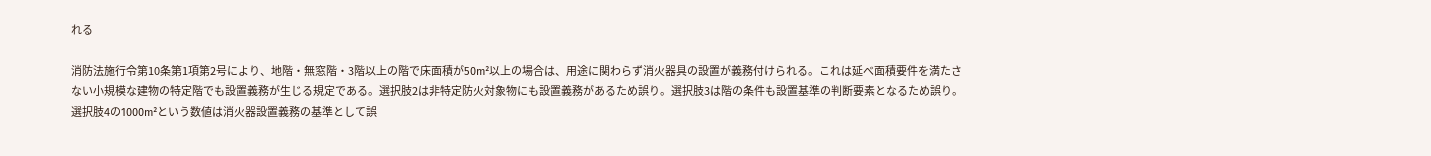れる

消防法施行令第10条第1項第2号により、地階・無窓階・3階以上の階で床面積が50m²以上の場合は、用途に関わらず消火器具の設置が義務付けられる。これは延べ面積要件を満たさない小規模な建物の特定階でも設置義務が生じる規定である。選択肢2は非特定防火対象物にも設置義務があるため誤り。選択肢3は階の条件も設置基準の判断要素となるため誤り。選択肢4の1000m²という数値は消火器設置義務の基準として誤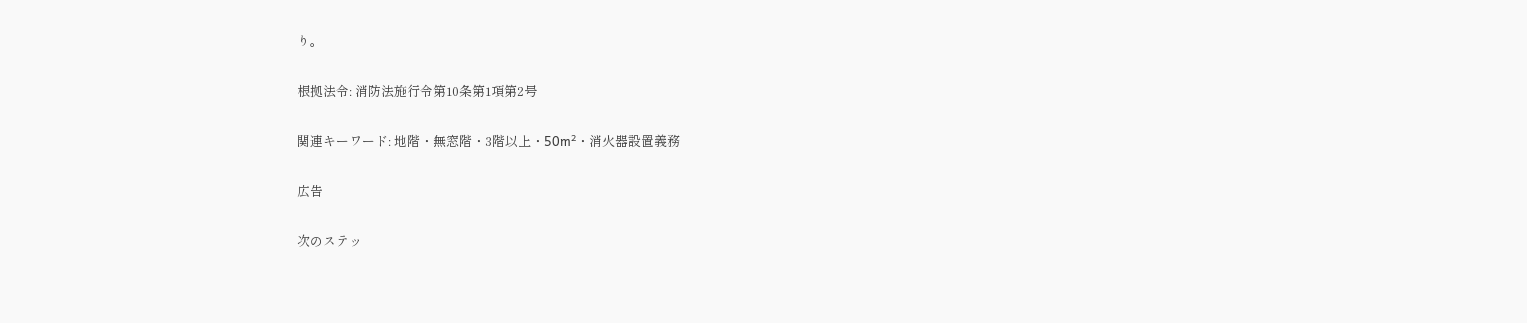り。

根拠法令: 消防法施行令第10条第1項第2号

関連キーワード: 地階・無窓階・3階以上・50m²・消火器設置義務

広告

次のステッ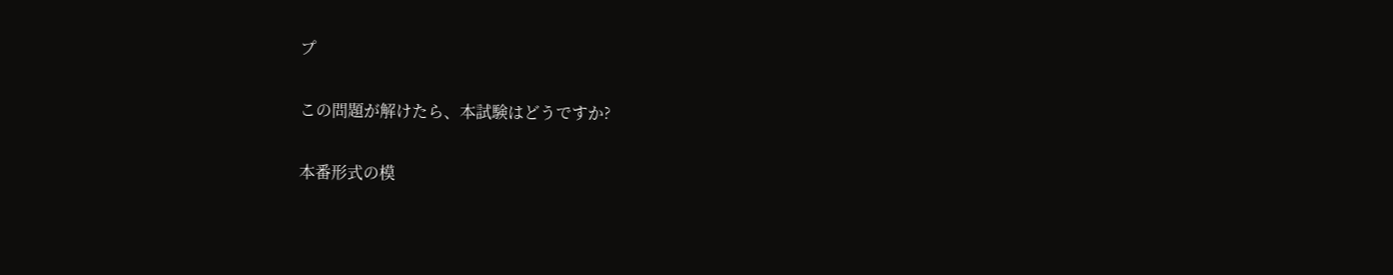プ

この問題が解けたら、本試験はどうですか?

本番形式の模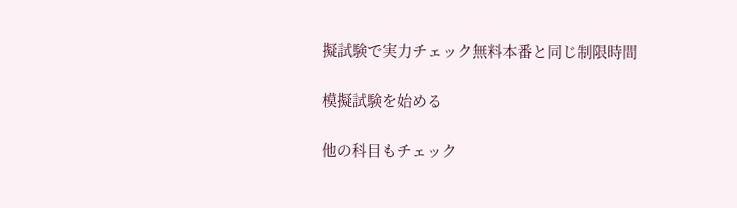擬試験で実力チェック無料本番と同じ制限時間

模擬試験を始める

他の科目もチェック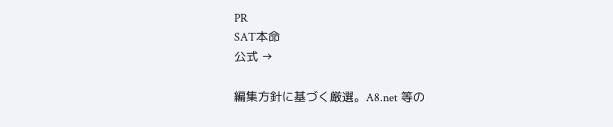PR
SAT本命
公式 →

編集方針に基づく厳選。A8.net 等の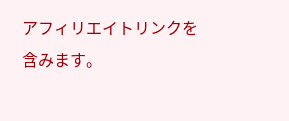アフィリエイトリンクを含みます。